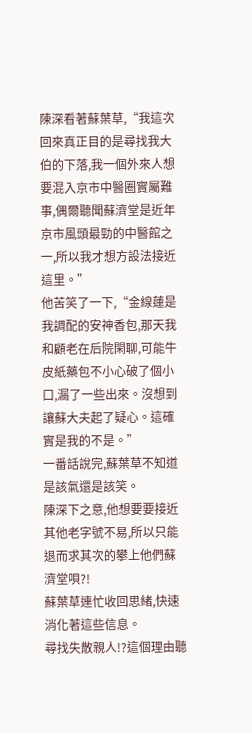陳深看著蘇葉草,“我這次回來真正目的是尋找我大伯的下落,我一個外來人想要混入京市中醫圈實屬難事,偶爾聽聞蘇濟堂是近年京市風頭最勁的中醫館之一,所以我才想方設法接近這里。”
他苦笑了一下,“金線蓮是我調配的安神香包,那天我和顧老在后院閑聊,可能牛皮紙藥包不小心破了個小口,漏了一些出來。沒想到讓蘇大夫起了疑心。這確實是我的不是。”
一番話說完,蘇葉草不知道是該氣還是該笑。
陳深下之意,他想要要接近其他老字號不易,所以只能退而求其次的攀上他們蘇濟堂唄?!
蘇葉草連忙收回思緒,快速消化著這些信息。
尋找失散親人!?這個理由聽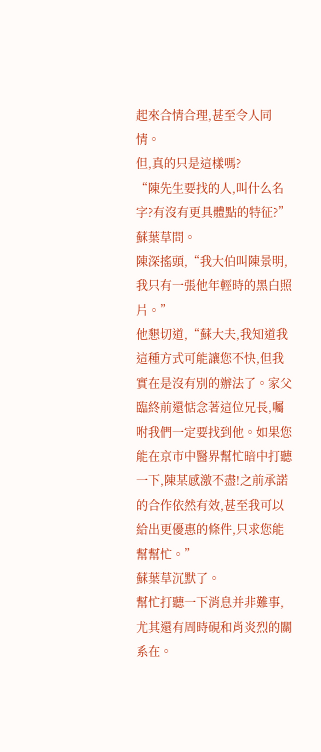起來合情合理,甚至令人同情。
但,真的只是這樣嗎?
“陳先生要找的人,叫什么名字?有沒有更具體點的特征?”蘇葉草問。
陳深搖頭,“我大伯叫陳景明,我只有一張他年輕時的黑白照片。”
他懇切道,“蘇大夫,我知道我這種方式可能讓您不快,但我實在是沒有別的辦法了。家父臨終前還惦念著這位兄長,囑咐我們一定要找到他。如果您能在京市中醫界幫忙暗中打聽一下,陳某感激不盡!之前承諾的合作依然有效,甚至我可以給出更優惠的條件,只求您能幫幫忙。”
蘇葉草沉默了。
幫忙打聽一下消息并非難事,尤其還有周時硯和肖炎烈的關系在。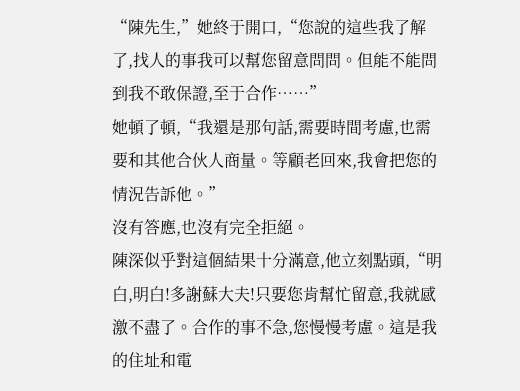“陳先生,”她終于開口,“您說的這些我了解了,找人的事我可以幫您留意問問。但能不能問到我不敢保證,至于合作……”
她頓了頓,“我還是那句話,需要時間考慮,也需要和其他合伙人商量。等顧老回來,我會把您的情況告訴他。”
沒有答應,也沒有完全拒絕。
陳深似乎對這個結果十分滿意,他立刻點頭,“明白,明白!多謝蘇大夫!只要您肯幫忙留意,我就感激不盡了。合作的事不急,您慢慢考慮。這是我的住址和電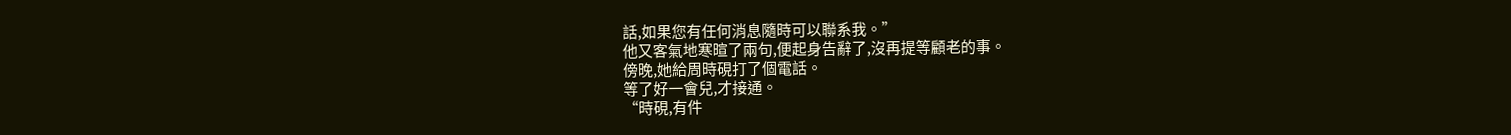話,如果您有任何消息隨時可以聯系我。”
他又客氣地寒暄了兩句,便起身告辭了,沒再提等顧老的事。
傍晚,她給周時硯打了個電話。
等了好一會兒,才接通。
“時硯,有件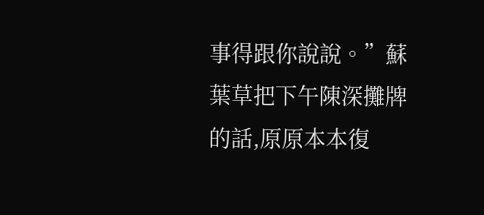事得跟你說說。”蘇葉草把下午陳深攤牌的話,原原本本復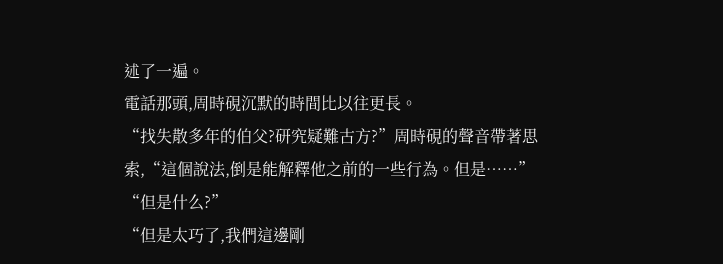述了一遍。
電話那頭,周時硯沉默的時間比以往更長。
“找失散多年的伯父?研究疑難古方?”周時硯的聲音帶著思索,“這個說法,倒是能解釋他之前的一些行為。但是……”
“但是什么?”
“但是太巧了,我們這邊剛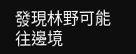發現林野可能往邊境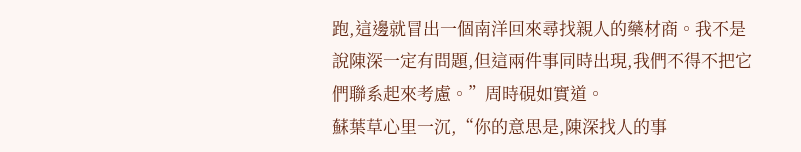跑,這邊就冒出一個南洋回來尋找親人的藥材商。我不是說陳深一定有問題,但這兩件事同時出現,我們不得不把它們聯系起來考慮。”周時硯如實道。
蘇葉草心里一沉,“你的意思是,陳深找人的事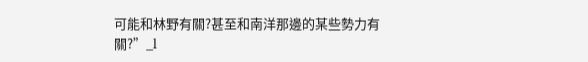可能和林野有關?甚至和南洋那邊的某些勢力有關?”_l